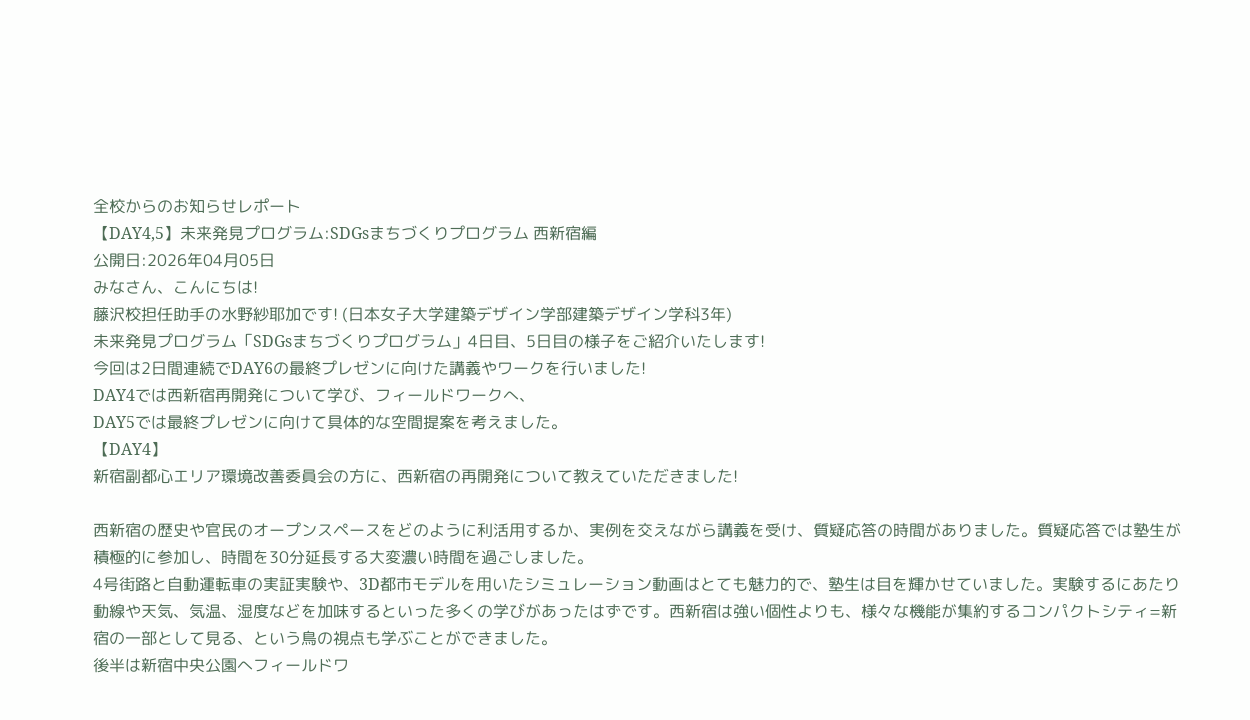全校からのお知らせレポート
【DAY4,5】未来発見プログラム:SDGsまちづくりプログラム 西新宿編
公開日:2026年04月05日
みなさん、こんにちは!
藤沢校担任助手の水野紗耶加です! (日本女子大学建築デザイン学部建築デザイン学科3年)
未来発見プログラム「SDGsまちづくりプログラム」4日目、5日目の様子をご紹介いたします!
今回は2日間連続でDAY6の最終プレゼンに向けた講義やワークを行いました!
DAY4では西新宿再開発について学び、フィールドワークへ、
DAY5では最終プレゼンに向けて具体的な空間提案を考えました。
【DAY4】
新宿副都心エリア環境改善委員会の方に、西新宿の再開発について教えていただきました!

西新宿の歴史や官民のオープンスペースをどのように利活用するか、実例を交えながら講義を受け、質疑応答の時間がありました。質疑応答では塾生が積極的に参加し、時間を30分延長する大変濃い時間を過ごしました。
4号街路と自動運転車の実証実験や、3D都市モデルを用いたシミュレーション動画はとても魅力的で、塾生は目を輝かせていました。実験するにあたり動線や天気、気温、湿度などを加味するといった多くの学びがあったはずです。西新宿は強い個性よりも、様々な機能が集約するコンパクトシティ=新宿の一部として見る、という鳥の視点も学ぶことができました。
後半は新宿中央公園へフィールドワ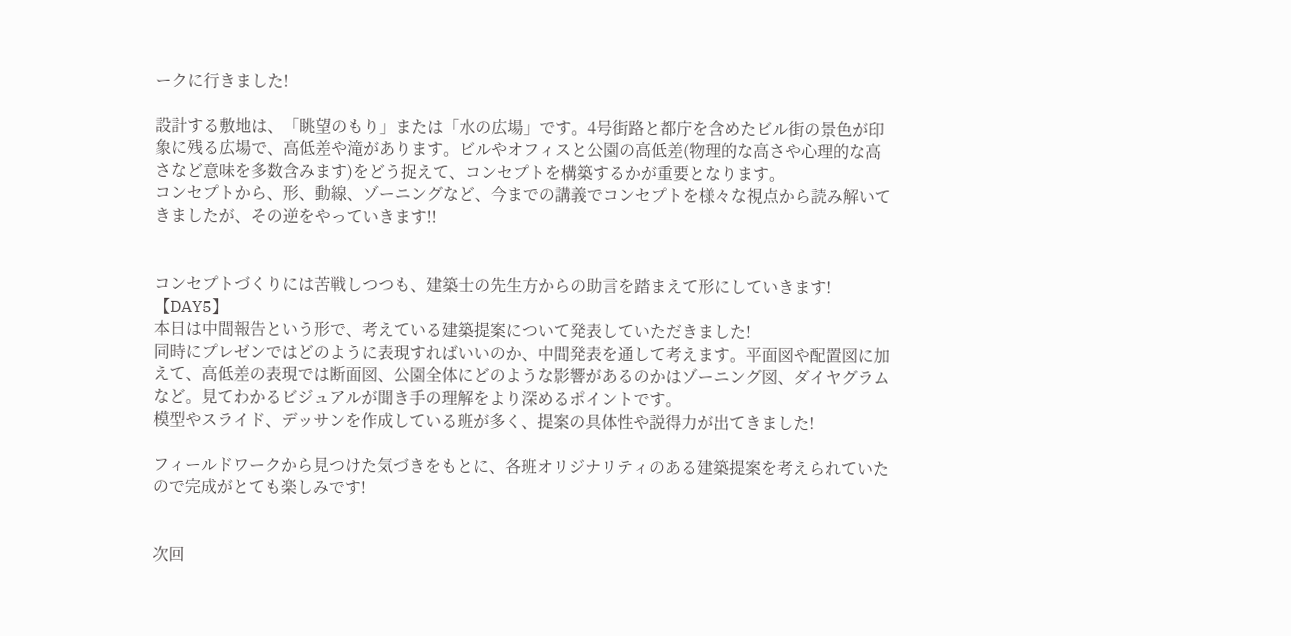ークに行きました!

設計する敷地は、「眺望のもり」または「水の広場」です。4号街路と都庁を含めたビル街の景色が印象に残る広場で、高低差や滝があります。ビルやオフィスと公園の高低差(物理的な高さや心理的な高さなど意味を多数含みます)をどう捉えて、コンセプトを構築するかが重要となります。
コンセプトから、形、動線、ゾーニングなど、今までの講義でコンセプトを様々な視点から読み解いてきましたが、その逆をやっていきます!!


コンセプトづくりには苦戦しつつも、建築士の先生方からの助言を踏まえて形にしていきます!
【DAY5】
本日は中間報告という形で、考えている建築提案について発表していただきました!
同時にプレゼンではどのように表現すればいいのか、中間発表を通して考えます。平面図や配置図に加えて、高低差の表現では断面図、公園全体にどのような影響があるのかはゾーニング図、ダイヤグラムなど。見てわかるビジュアルが聞き手の理解をより深めるポイントです。
模型やスライド、デッサンを作成している班が多く、提案の具体性や説得力が出てきました!

フィールドワークから見つけた気づきをもとに、各班オリジナリティのある建築提案を考えられていたので完成がとても楽しみです!


次回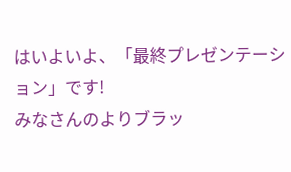はいよいよ、「最終プレゼンテーション」です!
みなさんのよりブラッ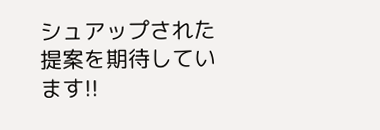シュアップされた提案を期待しています!!